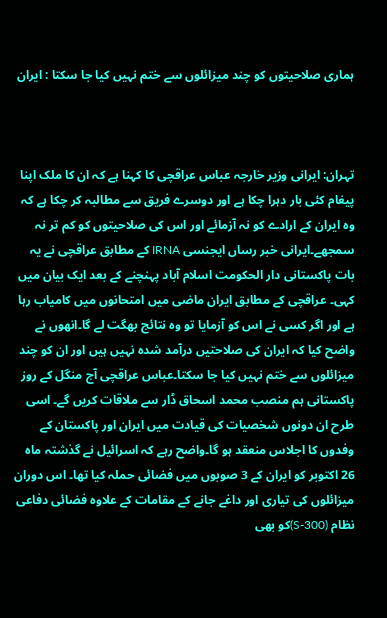ہماری صلاحیتوں کو چند میزائلوں سے ختم نہیں کیا جا سکتا : ایران



تہران: ایرانی وزیر خارجہ عباس عراقچی کا کہنا ہے کہ ان کا ملک اپنا پیغام کئی بار دہرا چکا ہے اور دوسرے فریق سے مطالبہ کر چکا ہے کہ وہ ایران کے ارادے کو نہ آزمائے اور اس کی صلاحیتوں کو کم تر نہ سمجھے۔ایرانی خبر رساں ایجنسی IRNA کے مطابق عراقچی نے یہ بات پاکستانی دار الحکومت اسلام آباد پہنچنے کے بعد ایک بیان میں کہی۔ عراقچی کے مطابق ایران ماضی میں امتحانوں میں کامیاب رہا ہے اور اگر کسی نے اس کو آزمایا تو وہ نتائج بھگت لے گا۔انھوں نے واضح کیا کہ ایران کی صلاحتیں درآمد شدہ نہیں ہیں اور ان کو چند میزائلوں سے ختم نہیں کیا جا سکتا۔عباس عراقچی آج منگل کے روز پاکستانی ہم منصب محمد اسحاق ڈار سے ملاقات کریں گے۔ اسی طرح ان دونوں شخصیات کی قیادت میں ایران اور پاکستان کے وفدوں کا اجلاس منعقد ہو گا۔واضح رہے کہ اسرائیل نے گذشتہ ماہ 26 اکتوبر کو ایران کے 3 صوبوں میں فضائی حملہ کیا تھا۔ اس دوران میزائلوں کی تیاری اور داغے جانے کے مقامات کے علاوہ فضائی دفاعی نظام (S-300)کو بھی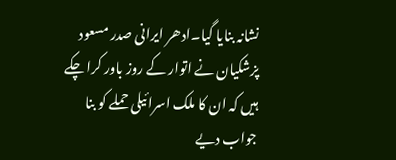نشانہ بنایا گیا۔ادھر ایرانی صدر مسعود پزشکیان نے اتوار کے روز باور کرا چکے ہیں کہ ان کا ملک اسرائیلی حملے کو بنا جواب دیے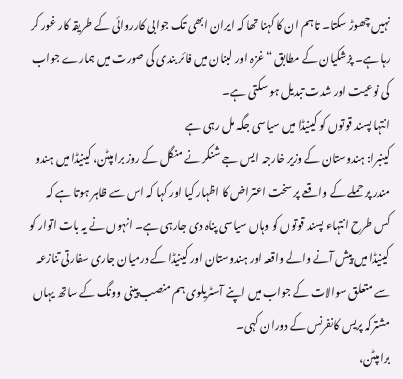نہیں چھوڑ سکتا۔ تاہم ان کا کہنا تھا کہ ایران ابھی تک جوابی کارروائی کے طریقہ کار غور کر رہا ہے۔ پزشکیان کے مطابق “غزہ اور لبنان میں فائر بندی کی صورت میں ہمارے جواب کی نوعیت اور شدت تبدیل ہو سکتی ہے۔
انتہا پسند قوتوں کو کینیڈا میں سیاسی جگہ مل رہی ہے
کینبرا: ہندوستان کے وزیر خارجہ ایس جے شنکر نے منگل کے روز برامپٹن، کینیڈا میں ہندو مندر پر حملے کے واقعے پر سخت اعتراض کا اظہار کیا اور کہا کہ اس سے ظاہر ہوتا ہے کہ کس طرح انتہاء پسند قوتوں کو وہاں سیاسی پناہ دی جارہی ہے۔ انہوں نے یہ بات اتوار کو کینیڈا میں پیش آنے والے واقعہ اور ہندوستان اور کینیڈا کے درمیان جاری سفارتی تنازعہ سے متعلق سوالات کے جواب میں اپنے آسٹریلوی ہم منصب پینی وونگ کے ساتھ یہاں مشترکہ پریس کانفرنس کے دوران کہی۔
برامپٹن،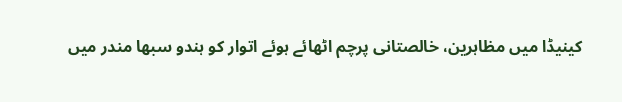کینیڈا میں مظاہرین، خالصتانی پرچم اٹھائے ہوئے اتوار کو ہندو سبھا مندر میں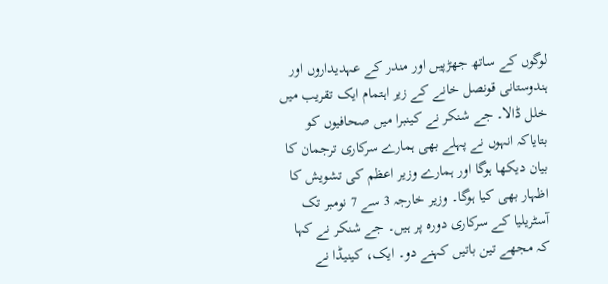لوگوں کے ساتھ جھڑپیں اور مندر کے عہدیداروں اور ہندوستانی قونصل خانے کے زیر اہتمام ایک تقریب میں خلل ڈالا۔ جے شنکر نے کینبرا میں صحافیوں کو بتایاکہ انہوں نے پہلے بھی ہمارے سرکاری ترجمان کا بیان دیکھا ہوگا اور ہمارے وزیر اعظم کی تشویش کا اظہار بھی کیا ہوگا۔ وزیر خارجہ 3 سے 7 نومبر تک آسٹریلیا کے سرکاری دورہ پر ہیں۔ جے شنکر نے کہا کہ مجھے تین باتیں کہنے دو۔ ایک، کینیڈا نے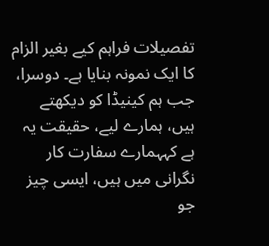تفصیلات فراہم کیے بغیر الزام کا ایک نمونہ بنایا ہے۔ دوسرا، جب ہم کینیڈا کو دیکھتے ہیں، ہمارے لیے، حقیقت یہ ہے کہہمارے سفارت کار نگرانی میں ہیں، ایسی چیز جو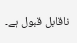ناقابل قبول ہے۔